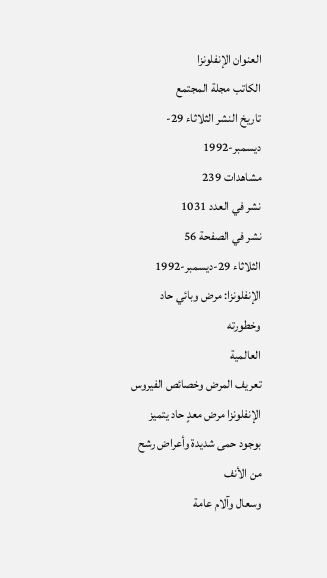العنوان الإنفلونزا
الكاتب مجلة المجتمع
تاريخ النشر الثلاثاء 29-ديسمبر-1992
مشاهدات 239
نشر في العدد 1031
نشر في الصفحة 56
الثلاثاء 29-ديسمبر-1992
الإنفلونزا: مرض وبائي حاد وخطورته
العالمية
تعريف المرض وخصائص الفيروس
الإنفلونزا مرض معدٍ حاد يتميز بوجود حمى شديدة وأعراض رشح من الأنف
وسعال وآلام عامة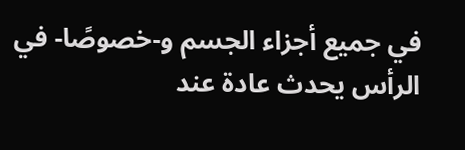في جميع أجزاء الجسم و-خصوصًا- في الرأس يحدث عادة عند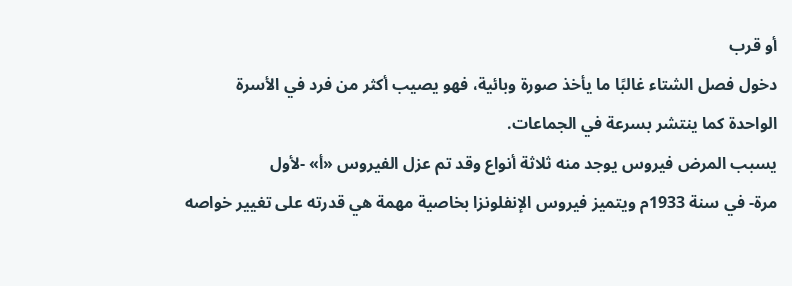أو قرب
دخول فصل الشتاء غالبًا ما يأخذ صورة وبائية، فهو يصيب أكثر من فرد في الأسرة
الواحدة كما ينتشر بسرعة في الجماعات.
يسبب المرض فيروس يوجد منه ثلاثة أنواع وقد تم عزل الفيروس «أ» -لأول
مرة- في سنة 1933م ويتميز فيروس الإنفلونزا بخاصية مهمة هي قدرته على تغيير خواصه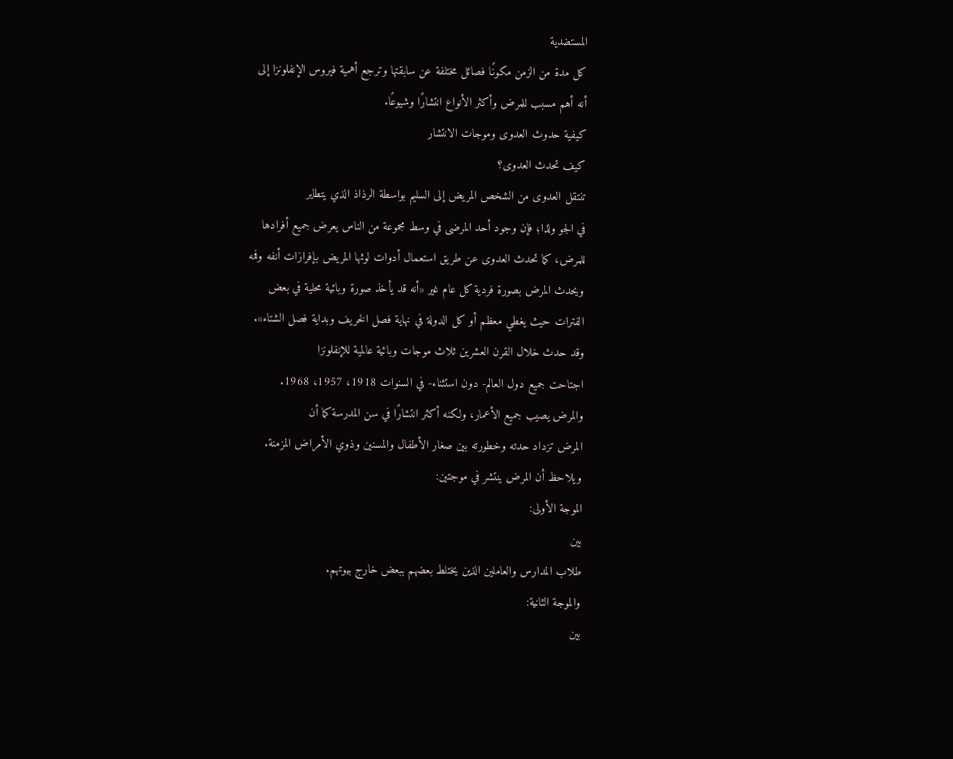المستضدية
كل مدة من الزمن مكونًا فصائل مختلفة عن سابقتها وترجع أهمية فيروس الإنفلونزا إلى
أنه أهم مسبب للمرض وأكثر الأنواع انتشارًا وشيوعًا.
كيفية حدوث العدوى وموجات الانتشار
كيف تحدث العدوى؟
تنتقل العدوى من الشخص المريض إلى السليم بواسطة الرذاذ الذي يتطاير
في الجو ولذا؛ فإن وجود أحد المرضى في وسط مجموعة من الناس يعرض جميع أفرادها
للمرض، كما تحدث العدوى عن طريق استعمال أدوات لوثها المريض بإفرازات أنفه وفمه
ويحدث المرض بصورة فردية كل عام غير «أنه قد يأخذ صورة وبائية محلية في بعض
الفترات حيث يغطي معظم أو كل الدولة في نهاية فصل الخريف وبداية فصل الشتاء».
وقد حدث خلال القرن العشرين ثلاث موجات وبائية عالمية للإنفلونزا
اجتاحت جميع دول العالم- دون استثناء- في السنوات 1918، 1957، 1968.
والمرض يصيب جميع الأعمار، ولكنه أكثر انتشارًا في سن المدرسة كما أن
المرض تزداد حدته وخطورته بين صغار الأطفال والمسنين وذوي الأمراض المزمنة.
ويلاحظ أن المرض ينتشر في موجتين:
الموجة الأولى:
بين
طلاب المدارس والعاملين الذين يختلط بعضهم ببعض خارج بيوتهم.
والموجة الثانية:
بين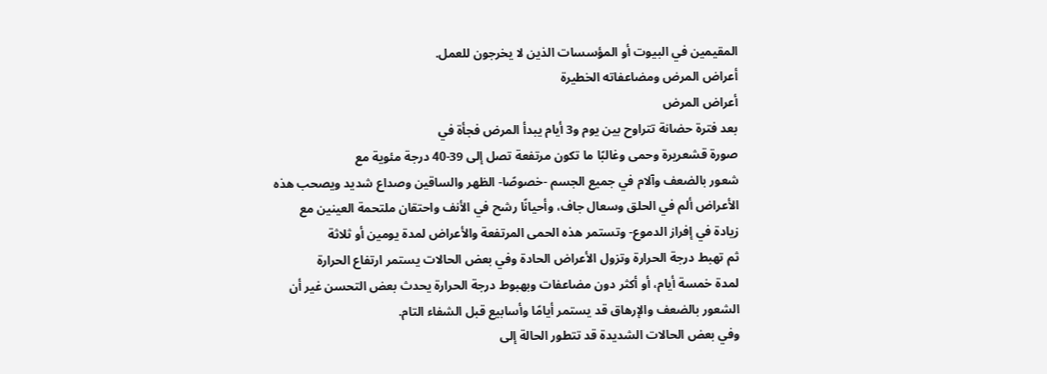المقيمين في البيوت أو المؤسسات الذين لا يخرجون للعمل.
أعراض المرض ومضاعفاته الخطيرة
أعراض المرض
بعد فترة حضانة تتراوح بين يوم و3 أيام يبدأ المرض فجأة في
صورة قشعريرة وحمى وغالبًا ما تكون مرتفعة تصل إلى 39-40 درجة مئوية مع
شعور بالضعف وآلام في جميع الجسم -خصوصًا- الظهر والساقين وصداع شديد ويصحب هذه
الأعراض ألم في الحلق وسعال جاف، وأحيانًا رشح في الأنف واحتقان ملتحمة العينين مع
زيادة في إفراز الدموع- وتستمر هذه الحمى المرتفعة والأعراض لمدة يومين أو ثلاثة
ثم تهبط درجة الحرارة وتزول الأعراض الحادة وفي بعض الحالات يستمر ارتفاع الحرارة
لمدة خمسة أيام، أو أكثر دون مضاعفات وبهبوط درجة الحرارة يحدث بعض التحسن غير أن
الشعور بالضعف والإرهاق قد يستمر أيامًا وأسابيع قبل الشفاء التام.
وفي بعض الحالات الشديدة قد تتطور الحالة إلى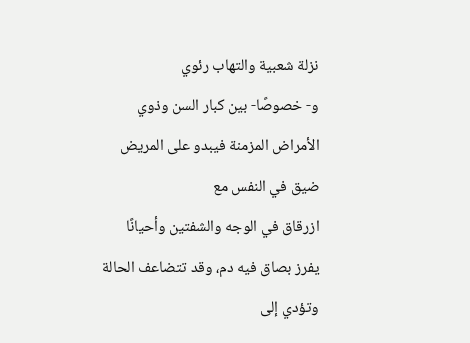نزلة شعبية والتهاب رئوي
و- خصوصًا- بين كبار السن وذوي الأمراض المزمنة فيبدو على المريض ضيق في النفس مع
ازرقاق في الوجه والشفتين وأحيانًا يفرز بصاق فيه دم، وقد تتضاعف الحالة وتؤدي إلى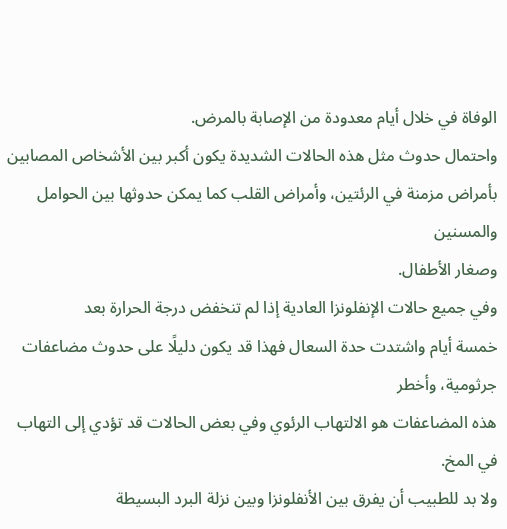الوفاة في خلال أيام معدودة من الإصابة بالمرض.
واحتمال حدوث مثل هذه الحالات الشديدة يكون أكبر بين الأشخاص المصابين
بأمراض مزمنة في الرئتين، وأمراض القلب كما يمكن حدوثها بين الحوامل والمسنين
وصغار الأطفال.
وفي جميع حالات الإنفلونزا العادية إذا لم تنخفض درجة الحرارة بعد
خمسة أيام واشتدت حدة السعال فهذا قد يكون دليلًا على حدوث مضاعفات جرثومية، وأخطر
هذه المضاعفات هو الالتهاب الرئوي وفي بعض الحالات قد تؤدي إلى التهاب في المخ.
ولا بد للطبيب أن يفرق بين الأنفلونزا وبين نزلة البرد البسيطة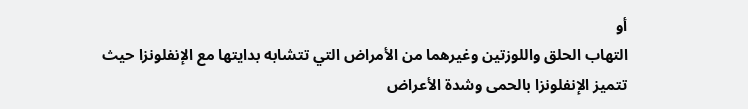أو
التهاب الحلق واللوزتين وغيرهما من الأمراض التي تتشابه بدايتها مع الإنفلونزا حيث
تتميز الإنفلونزا بالحمى وشدة الأعراض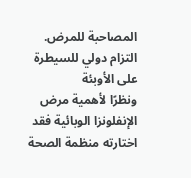المصاحبة للمرض.
التزام دولي للسيطرة على الأوبئة
ونظرًا لأهمية مرض الإنفلونزا الوبائية فقد اختارته منظمة الصحة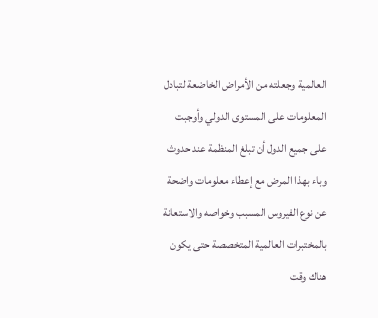العالمية وجعلته من الأمراض الخاضعة لتبادل المعلومات على المستوى الدولي وأوجبت
على جميع الدول أن تبلغ المنظمة عند حدوث وباء بهذا المرض مع إعطاء معلومات واضحة
عن نوع الفيروس المسبب وخواصه والاستعانة بالمختبرات العالمية المتخصصة حتى يكون
هناك وقت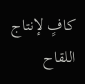كافٍ لإنتاج اللقاح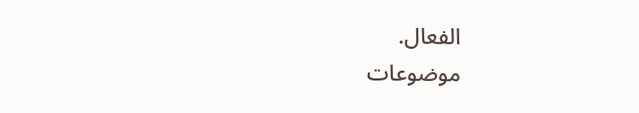الفعال.
موضوعات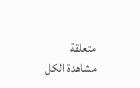متعلقة
مشاهدة الكل